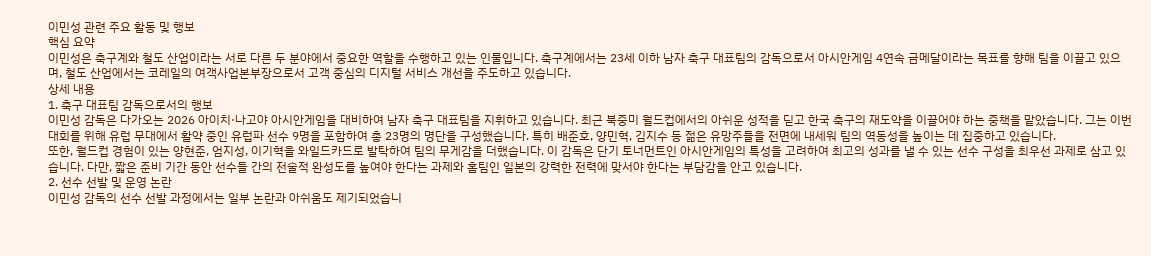이민성 관련 주요 활동 및 행보
핵심 요약
이민성은 축구계와 철도 산업이라는 서로 다른 두 분야에서 중요한 역할을 수행하고 있는 인물입니다. 축구계에서는 23세 이하 남자 축구 대표팀의 감독으로서 아시안게임 4연속 금메달이라는 목표를 향해 팀을 이끌고 있으며, 철도 산업에서는 코레일의 여객사업본부장으로서 고객 중심의 디지털 서비스 개선을 주도하고 있습니다.
상세 내용
1. 축구 대표팀 감독으로서의 행보
이민성 감독은 다가오는 2026 아이치·나고야 아시안게임을 대비하여 남자 축구 대표팀을 지휘하고 있습니다. 최근 북중미 월드컵에서의 아쉬운 성적을 딛고 한국 축구의 재도약을 이끌어야 하는 중책을 맡았습니다. 그는 이번 대회를 위해 유럽 무대에서 활약 중인 유럽파 선수 9명을 포함하여 총 23명의 명단을 구성했습니다. 특히 배준호, 양민혁, 김지수 등 젊은 유망주들을 전면에 내세워 팀의 역동성을 높이는 데 집중하고 있습니다.
또한, 월드컵 경험이 있는 양현준, 엄지성, 이기혁을 와일드카드로 발탁하여 팀의 무게감을 더했습니다. 이 감독은 단기 토너먼트인 아시안게임의 특성을 고려하여 최고의 성과를 낼 수 있는 선수 구성을 최우선 과제로 삼고 있습니다. 다만, 짧은 준비 기간 동안 선수들 간의 전술적 완성도를 높여야 한다는 과제와 홈팀인 일본의 강력한 전력에 맞서야 한다는 부담감을 안고 있습니다.
2. 선수 선발 및 운영 논란
이민성 감독의 선수 선발 과정에서는 일부 논란과 아쉬움도 제기되었습니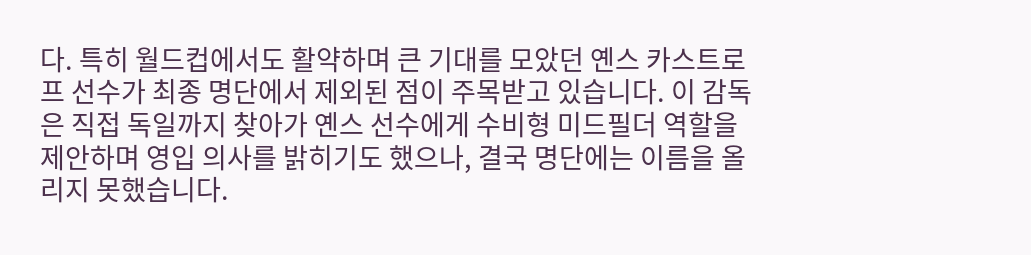다. 특히 월드컵에서도 활약하며 큰 기대를 모았던 옌스 카스트로프 선수가 최종 명단에서 제외된 점이 주목받고 있습니다. 이 감독은 직접 독일까지 찾아가 옌스 선수에게 수비형 미드필더 역할을 제안하며 영입 의사를 밝히기도 했으나, 결국 명단에는 이름을 올리지 못했습니다.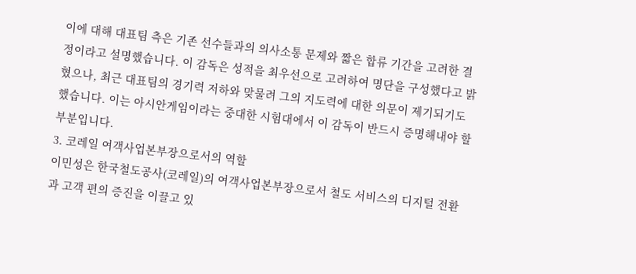이에 대해 대표팀 측은 기존 선수들과의 의사소통 문제와 짧은 합류 기간을 고려한 결정이라고 설명했습니다. 이 감독은 성적을 최우선으로 고려하여 명단을 구성했다고 밝혔으나, 최근 대표팀의 경기력 저하와 맞물려 그의 지도력에 대한 의문이 제기되기도 했습니다. 이는 아시안게임이라는 중대한 시험대에서 이 감독이 반드시 증명해내야 할 부분입니다.
3. 코레일 여객사업본부장으로서의 역할
이민성은 한국철도공사(코레일)의 여객사업본부장으로서 철도 서비스의 디지털 전환과 고객 편의 증진을 이끌고 있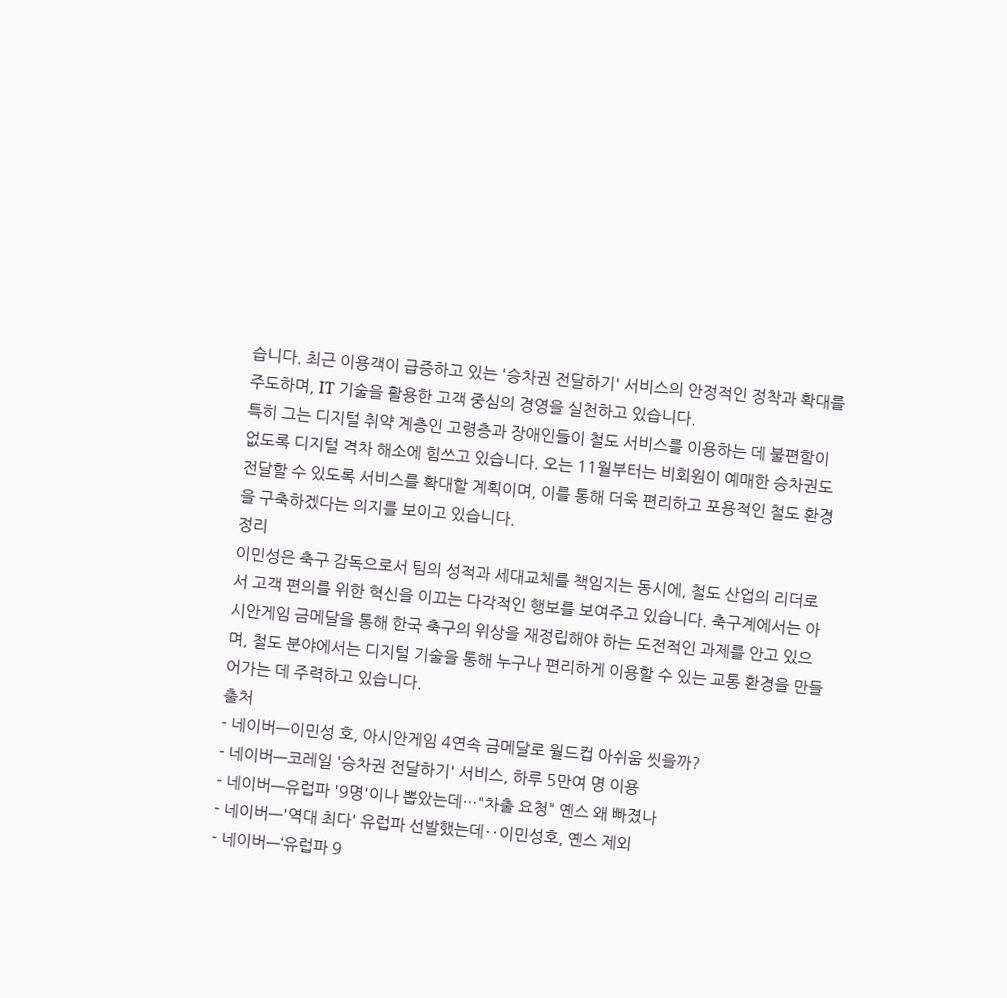습니다. 최근 이용객이 급증하고 있는 '승차권 전달하기' 서비스의 안정적인 정착과 확대를 주도하며, IT 기술을 활용한 고객 중심의 경영을 실천하고 있습니다.
특히 그는 디지털 취약 계층인 고령층과 장애인들이 철도 서비스를 이용하는 데 불편함이 없도록 디지털 격차 해소에 힘쓰고 있습니다. 오는 11월부터는 비회원이 예매한 승차권도 전달할 수 있도록 서비스를 확대할 계획이며, 이를 통해 더욱 편리하고 포용적인 철도 환경을 구축하겠다는 의지를 보이고 있습니다.
정리
이민성은 축구 감독으로서 팀의 성적과 세대교체를 책임지는 동시에, 철도 산업의 리더로서 고객 편의를 위한 혁신을 이끄는 다각적인 행보를 보여주고 있습니다. 축구계에서는 아시안게임 금메달을 통해 한국 축구의 위상을 재정립해야 하는 도전적인 과제를 안고 있으며, 철도 분야에서는 디지털 기술을 통해 누구나 편리하게 이용할 수 있는 교통 환경을 만들어가는 데 주력하고 있습니다.
출처
- 네이버—이민성 호, 아시안게임 4연속 금메달로 월드컵 아쉬움 씻을까?
- 네이버—코레일 '승차권 전달하기' 서비스, 하루 5만여 명 이용
- 네이버—유럽파 '9명'이나 뽑았는데…"차출 요청" 옌스 왜 빠졌나
- 네이버—'역대 최다' 유럽파 선발했는데‥이민성호, 옌스 제외
- 네이버—‘유럽파 9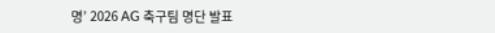명’ 2026 AG 축구팀 명단 발표